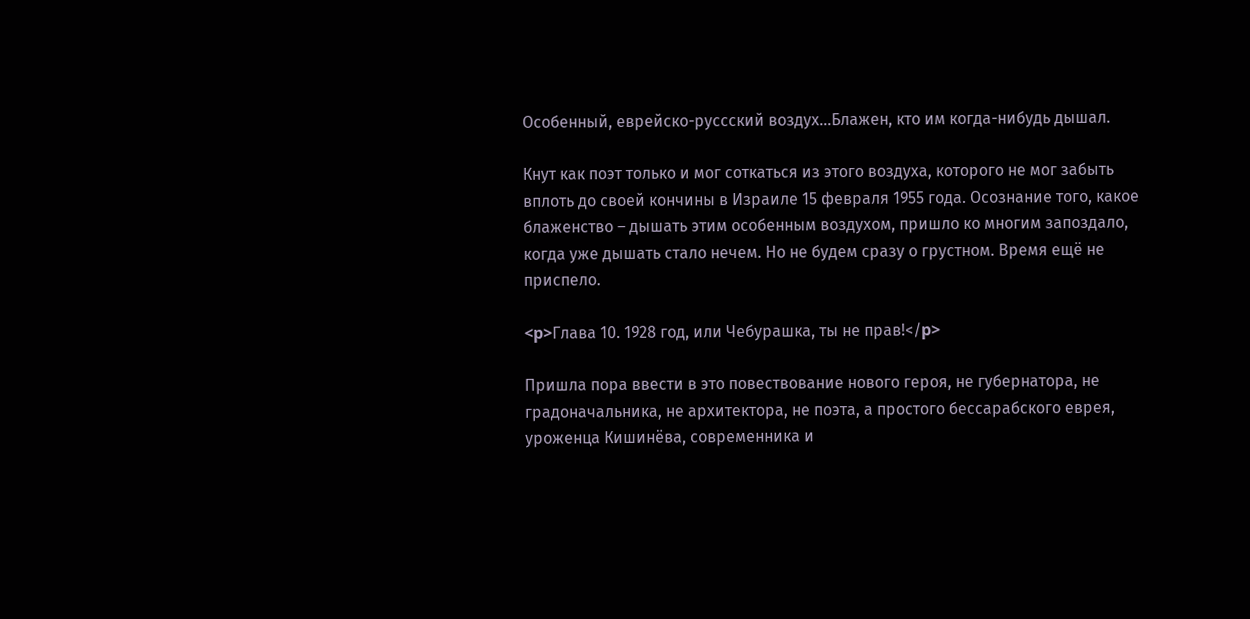Особенный, еврейско-руссский воздух…Блажен, кто им когда-нибудь дышал.

Кнут как поэт только и мог соткаться из этого воздуха, которого не мог забыть вплоть до своей кончины в Израиле 15 февраля 1955 года. Осознание того, какое блаженство – дышать этим особенным воздухом, пришло ко многим запоздало, когда уже дышать стало нечем. Но не будем сразу о грустном. Время ещё не приспело.

<p>Глава 10. 1928 год, или Чебурашка, ты не прав!</p>

Пришла пора ввести в это повествование нового героя, не губернатора, не градоначальника, не архитектора, не поэта, а простого бессарабского еврея, уроженца Кишинёва, современника и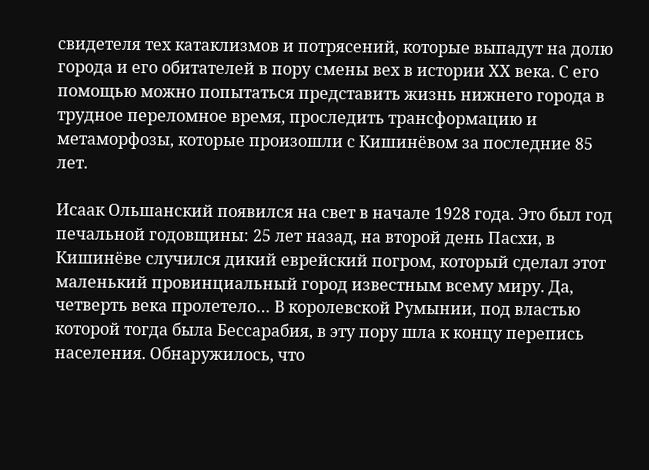свидетеля тех катаклизмов и потрясений, которые выпадут на долю города и его обитателей в пору смены вех в истории ХХ века. С его помощью можно попытаться представить жизнь нижнего города в трудное переломное время, проследить трансформацию и метаморфозы, которые произошли с Кишинёвом за последние 85 лет.

Исаак Ольшанский появился на свет в начале 1928 года. Это был год печальной годовщины: 25 лет назад, на второй день Пасхи, в Кишинёве случился дикий еврейский погром, который сделал этот маленький провинциальный город известным всему миру. Да, четверть века пролетело… В королевской Румынии, под властью которой тогда была Бессарабия, в эту пору шла к концу перепись населения. Обнаружилось, что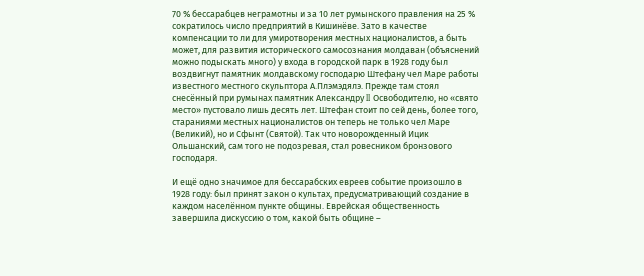70 % бессарабцев неграмотны и за 10 лет румынского правления на 25 % сократилось число предприятий в Кишинёве. Зато в качестве компенсации то ли для умиротворения местных националистов, а быть может, для развития исторического самосознания молдаван (объяснений можно подыскать много) у входа в городской парк в 1928 году был воздвигнут памятник молдавскому господарю Штефану чел Маре работы известного местного скульптора А.Плэмэдялэ. Прежде там стоял снесённый при румынах памятник Александру II Освободителю, но «свято место» пустовало лишь десять лет. Штефан стоит по сей день, более того, стараниями местных националистов он теперь не только чел Маре (Великий), но и Сфынт (Святой). Так что новорожденный Ицик Ольшанский, сам того не подозревая, стал ровесником бронзового господаря.

И ещё одно значимое для бессарабских евреев событие произошло в 1928 году: был принят закон о культах, предусматривающий создание в каждом населённом пункте общины. Еврейская общественность завершила дискуссию о том, какой быть общине –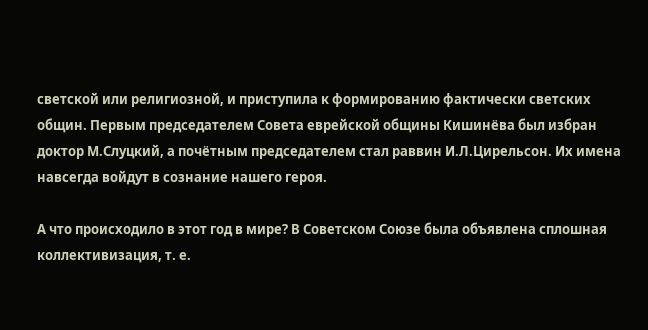светской или религиозной, и приступила к формированию фактически светских общин. Первым председателем Совета еврейской общины Кишинёва был избран доктор М.Слуцкий, а почётным председателем стал раввин И.Л.Цирельсон. Их имена навсегда войдут в сознание нашего героя.

А что происходило в этот год в мире? В Советском Союзе была объявлена сплошная коллективизация, т. е.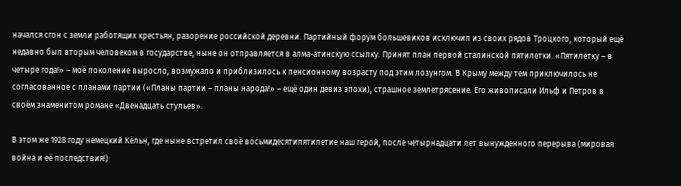начался сгон с земли работящих крестьян, разорение российской деревни. Партийный форум большевиков исключил из своих рядов Троцкого, который ещё недавно был вторым человеком в государстве, ныне он отправляется в алма-атинскую ссылку. Принят план первой сталинской пятилетки. «Пятилетку – в четыре года!» – моё поколение выросло, возмужало и приблизилось к пенсионному возрасту под этим лозунгом. В Крыму между тем приключилось не согласованное с планами партии («Планы партии – планы народа!» – ещё один девиз эпохи), страшное землетрясение. Его живописали Ильф и Петров в своём знаменитом романе «Двенадцать стульев».

В этом же 1928 году немецкий Кёльн, где ныне встретил своё восьмидесятипятилетие наш герой, после четырнадцати лет вынужденного перерыва (мировая война и её последствия!)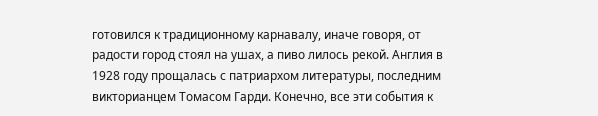готовился к традиционному карнавалу, иначе говоря, от радости город стоял на ушах, а пиво лилось рекой. Англия в 1928 году прощалась с патриархом литературы, последним викторианцем Томасом Гарди. Конечно, все эти события к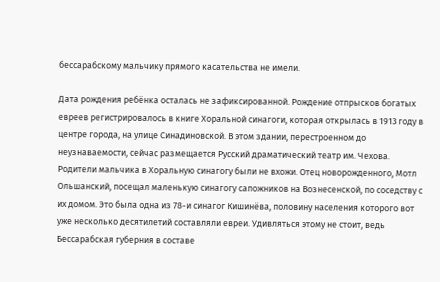бессарабскому мальчику прямого касательства не имели.

Дата рождения ребёнка осталась не зафиксированной. Рождение отпрысков богатых евреев регистрировалось в книге Хоральной синагоги, которая открылась в 1913 году в центре города, на улице Синадиновской. В этом здании, перестроенном до неузнаваемости, сейчас размещается Русский драматический театр им. Чехова. Родители мальчика в Хоральную синагогу были не вхожи. Отец новорожденного, Мотл Ольшанский, посещал маленькую синагогу сапожников на Вознесенской, по соседству с их домом. Это была одна из 78-и синагог Кишинёва, половину населения которого вот уже несколько десятилетий составляли евреи. Удивляться этому не стоит, ведь Бессарабская губерния в составе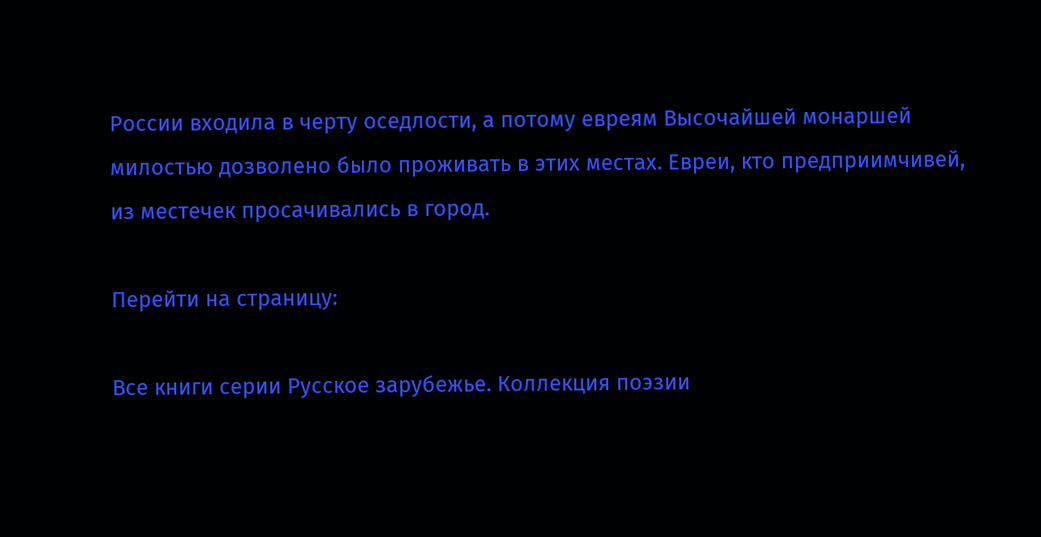России входила в черту оседлости, а потому евреям Высочайшей монаршей милостью дозволено было проживать в этих местах. Евреи, кто предприимчивей, из местечек просачивались в город.

Перейти на страницу:

Все книги серии Русское зарубежье. Коллекция поэзии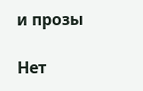и прозы

Нет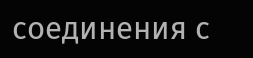соединения с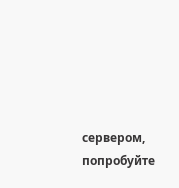сервером, попробуйте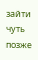зайти чуть позже